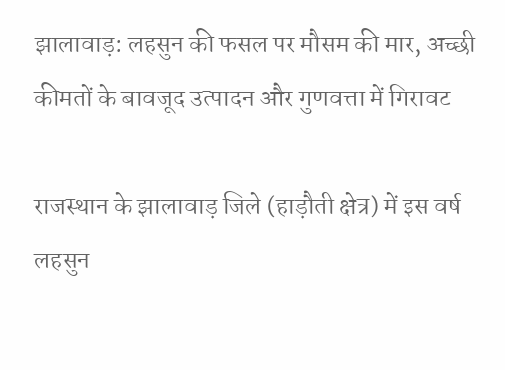झालावाड़: लहसुन की फसल पर मौसम की मार, अच्छी कीमतों के बावजूद उत्पादन और गुणवत्ता में गिरावट

राजस्थान के झालावाड़ जिले (हाड़ौती क्षेत्र) में इस वर्ष लहसुन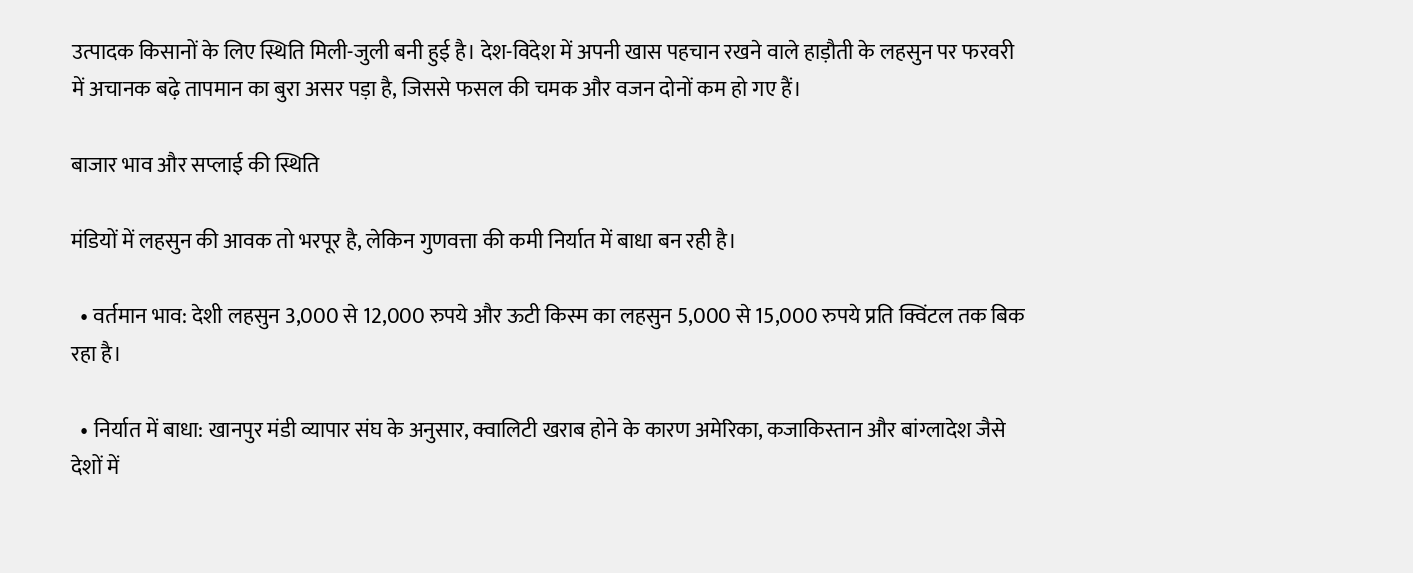उत्पादक किसानों के लिए स्थिति मिली-जुली बनी हुई है। देश-विदेश में अपनी खास पहचान रखने वाले हाड़ौती के लहसुन पर फरवरी में अचानक बढ़े तापमान का बुरा असर पड़ा है, जिससे फसल की चमक और वजन दोनों कम हो गए हैं।

बाजार भाव और सप्लाई की स्थिति

मंडियों में लहसुन की आवक तो भरपूर है, लेकिन गुणवत्ता की कमी निर्यात में बाधा बन रही है।

  • वर्तमान भाव: देशी लहसुन 3,000 से 12,000 रुपये और ऊटी किस्म का लहसुन 5,000 से 15,000 रुपये प्रति क्विंटल तक बिक रहा है।

  • निर्यात में बाधा: खानपुर मंडी व्यापार संघ के अनुसार, क्वालिटी खराब होने के कारण अमेरिका, कजाकिस्तान और बांग्लादेश जैसे देशों में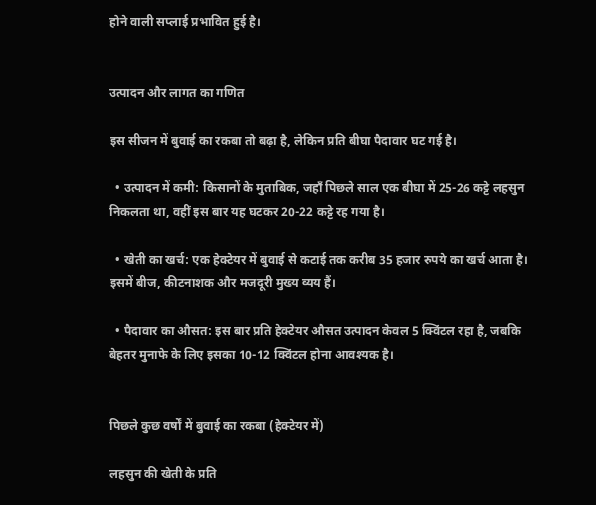होने वाली सप्लाई प्रभावित हुई है।


उत्पादन और लागत का गणित

इस सीजन में बुवाई का रकबा तो बढ़ा है, लेकिन प्रति बीघा पैदावार घट गई है।

  • उत्पादन में कमी: किसानों के मुताबिक, जहाँ पिछले साल एक बीघा में 25-26 कट्टे लहसुन निकलता था, वहीं इस बार यह घटकर 20-22 कट्टे रह गया है।

  • खेती का खर्च: एक हेक्टेयर में बुवाई से कटाई तक करीब 35 हजार रुपये का खर्च आता है। इसमें बीज, कीटनाशक और मजदूरी मुख्य व्यय हैं।

  • पैदावार का औसत: इस बार प्रति हेक्टेयर औसत उत्पादन केवल 5 क्विंटल रहा है, जबकि बेहतर मुनाफे के लिए इसका 10-12 क्विंटल होना आवश्यक है।


पिछले कुछ वर्षों में बुवाई का रकबा (हेक्टेयर में)

लहसुन की खेती के प्रति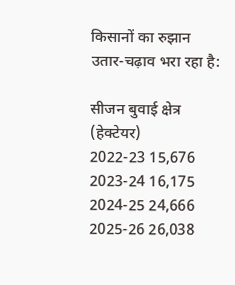किसानों का रुझान उतार-चढ़ाव भरा रहा है:

सीजन बुवाई क्षेत्र (हेक्टेयर)
2022-23 15,676
2023-24 16,175
2024-25 24,666
2025-26 26,038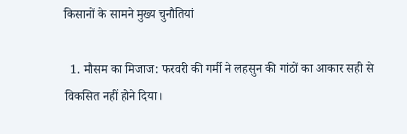किसानों के सामने मुख्य चुनौतियां

  1. मौसम का मिजाज: फरवरी की गर्मी ने लहसुन की गांठों का आकार सही से विकसित नहीं होने दिया।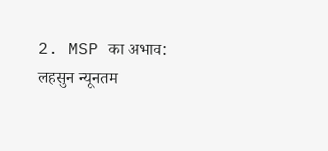2. MSP का अभाव: लहसुन न्यूनतम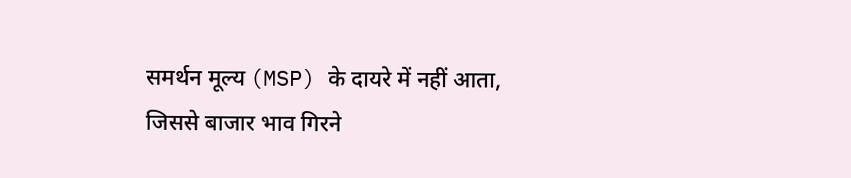समर्थन मूल्य (MSP) के दायरे में नहीं आता, जिससे बाजार भाव गिरने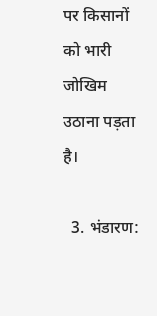पर किसानों को भारी जोखिम उठाना पड़ता है।

  3. भंडारण: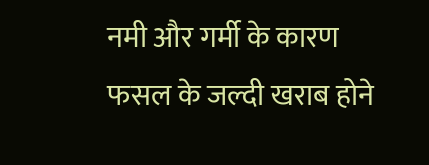नमी और गर्मी के कारण फसल के जल्दी खराब होने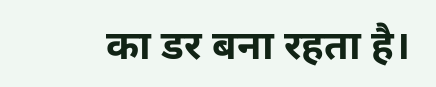का डर बना रहता है।